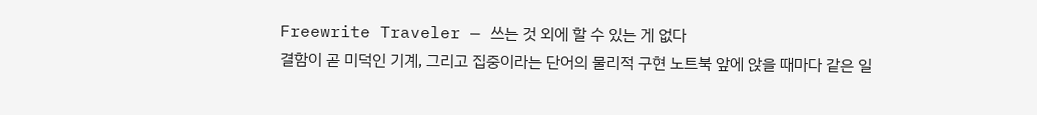Freewrite Traveler — 쓰는 것 외에 할 수 있는 게 없다
결함이 곧 미덕인 기계, 그리고 집중이라는 단어의 물리적 구현 노트북 앞에 앉을 때마다 같은 일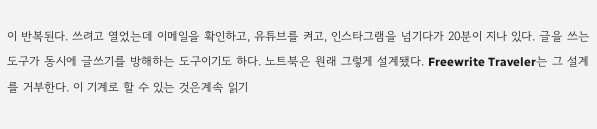이 반복된다. 쓰려고 열었는데 이메일을 확인하고, 유튜브를 켜고, 인스타그램을 넘기다가 20분이 지나 있다. 글을 쓰는 도구가 동시에 글쓰기를 방해하는 도구이기도 하다. 노트북은 원래 그렇게 설계됐다. Freewrite Traveler는 그 설계를 거부한다. 이 기계로 할 수 있는 것은계속 읽기